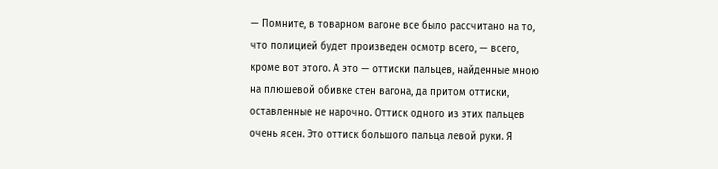— Помните, в товарном вагоне все было рассчитано на то, что полицией будет произведен осмотр всего, — всего, кроме вот этого. А это — оттиски пальцев, найденные мною на плюшевой обивке стен вагона, да притом оттиски, оставленные не нарочно. Оттиск одного из этих пальцев очень ясен. Это оттиск большого пальца левой руки. Я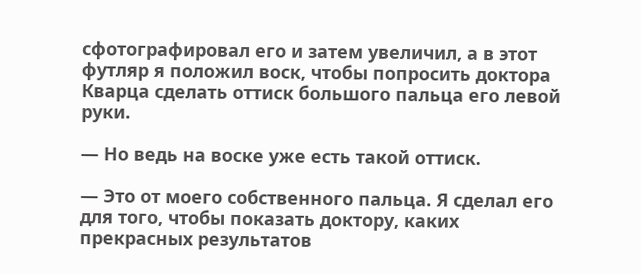сфотографировал его и затем увеличил, а в этот футляр я положил воск, чтобы попросить доктора Кварца сделать оттиск большого пальца его левой руки.

— Но ведь на воске уже есть такой оттиск.

— Это от моего собственного пальца. Я сделал его для того, чтобы показать доктору, каких прекрасных результатов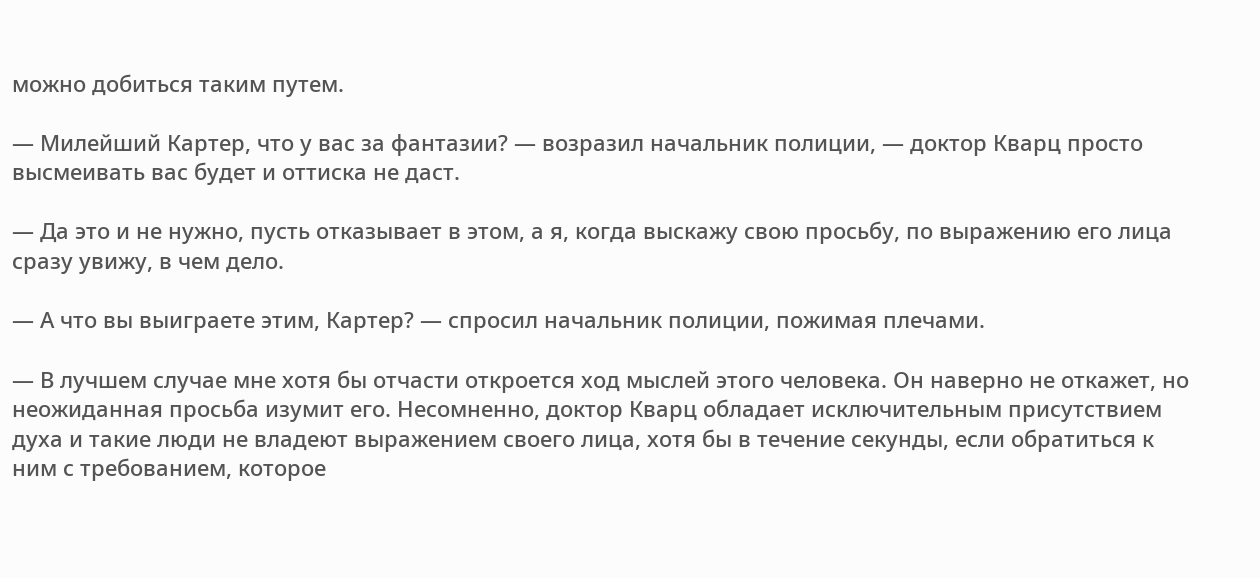можно добиться таким путем.

— Милейший Картер, что у вас за фантазии? — возразил начальник полиции, — доктор Кварц просто высмеивать вас будет и оттиска не даст.

— Да это и не нужно, пусть отказывает в этом, а я, когда выскажу свою просьбу, по выражению его лица сразу увижу, в чем дело.

— А что вы выиграете этим, Картер? — спросил начальник полиции, пожимая плечами.

— В лучшем случае мне хотя бы отчасти откроется ход мыслей этого человека. Он наверно не откажет, но неожиданная просьба изумит его. Несомненно, доктор Кварц обладает исключительным присутствием духа и такие люди не владеют выражением своего лица, хотя бы в течение секунды, если обратиться к ним с требованием, которое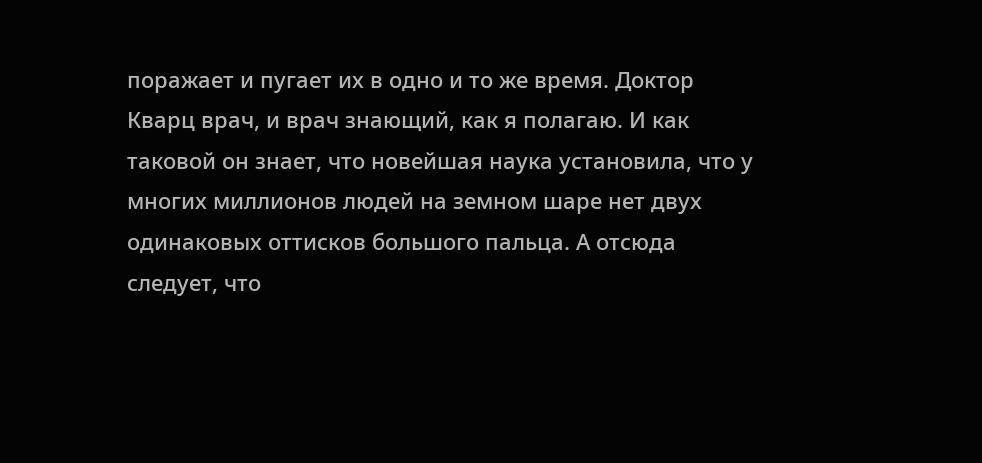поражает и пугает их в одно и то же время. Доктор Кварц врач, и врач знающий, как я полагаю. И как таковой он знает, что новейшая наука установила, что у многих миллионов людей на земном шаре нет двух одинаковых оттисков большого пальца. А отсюда следует, что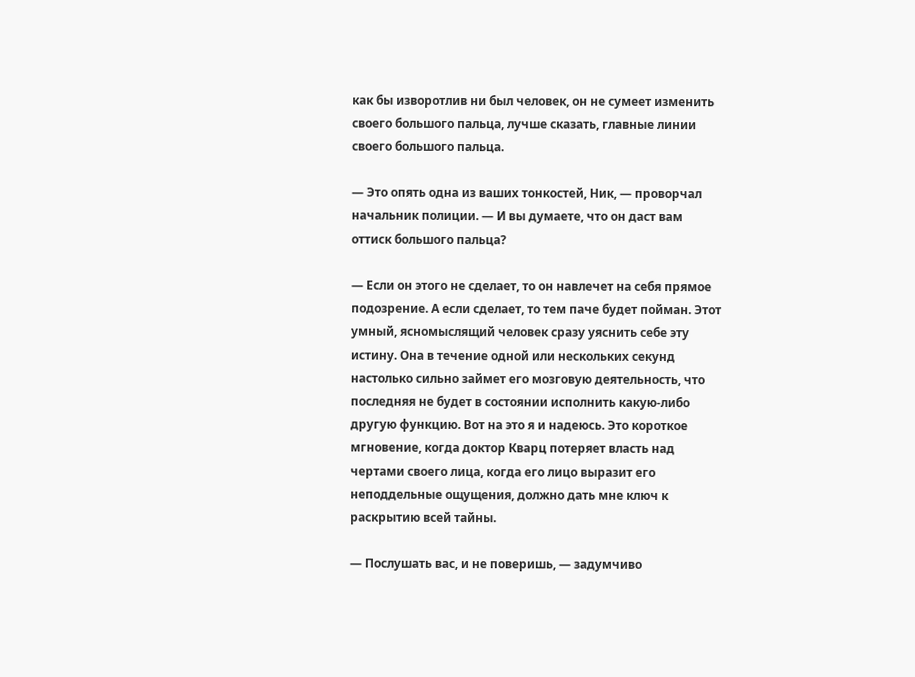как бы изворотлив ни был человек, он не сумеет изменить своего большого пальца, лучше сказать, главные линии своего большого пальца.

— Это опять одна из ваших тонкостей, Ник, — проворчал начальник полиции. — И вы думаете, что он даст вам оттиск большого пальца?

— Если он этого не сделает, то он навлечет на себя прямое подозрение. А если сделает, то тем паче будет пойман. Этот умный, ясномыслящий человек сразу уяснить себе эту истину. Она в течение одной или нескольких секунд настолько сильно займет его мозговую деятельность, что последняя не будет в состоянии исполнить какую-либо другую функцию. Вот на это я и надеюсь. Это короткое мгновение, когда доктор Кварц потеряет власть над чертами своего лица, когда его лицо выразит его неподдельные ощущения, должно дать мне ключ к раскрытию всей тайны.

— Послушать вас, и не поверишь, — задумчиво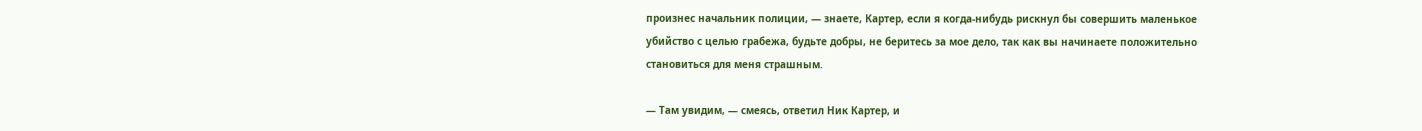произнес начальник полиции, — знаете, Картер, если я когда-нибудь рискнул бы совершить маленькое убийство с целью грабежа, будьте добры, не беритесь за мое дело, так как вы начинаете положительно становиться для меня страшным.

— Там увидим, — смеясь, ответил Ник Картер, и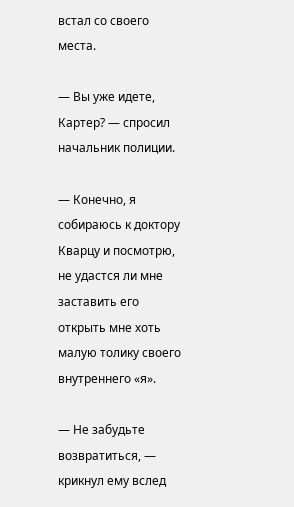встал со своего места.

— Вы уже идете, Картер? — спросил начальник полиции.

— Конечно, я собираюсь к доктору Кварцу и посмотрю, не удастся ли мне заставить его открыть мне хоть малую толику своего внутреннего «я».

— Не забудьте возвратиться, — крикнул ему вслед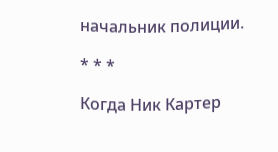начальник полиции.

* * *

Когда Ник Картер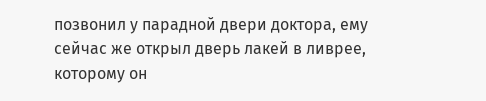позвонил у парадной двери доктора, ему сейчас же открыл дверь лакей в ливрее, которому он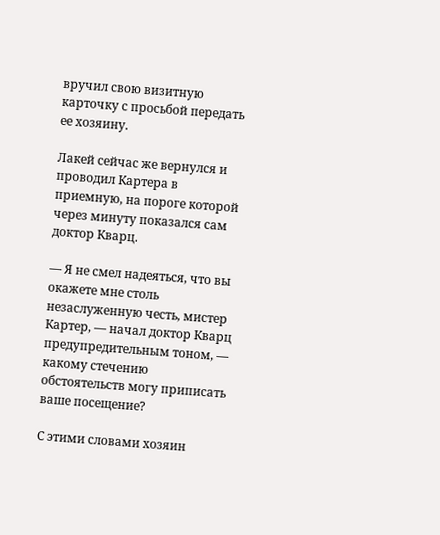вручил свою визитную карточку с просьбой передать ее хозяину.

Лакей сейчас же вернулся и проводил Картера в приемную, на пороге которой через минуту показался сам доктор Кварц.

— Я не смел надеяться, что вы окажете мне столь незаслуженную честь, мистер Картер, — начал доктор Кварц предупредительным тоном, — какому стечению обстоятельств могу приписать ваше посещение?

С этими словами хозяин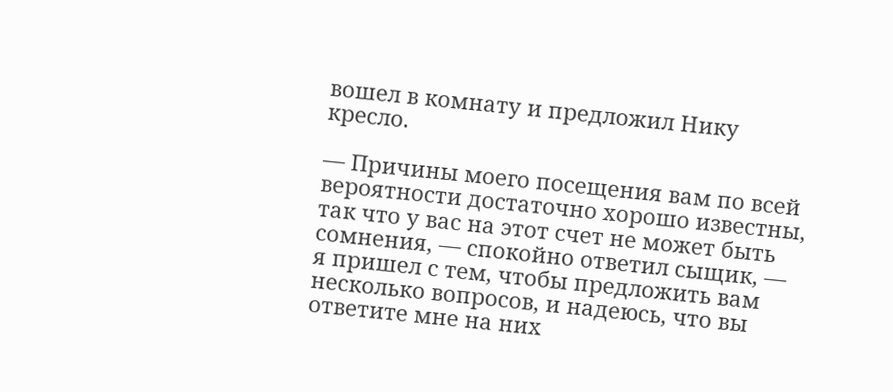вошел в комнату и предложил Нику кресло.

— Причины моего посещения вам по всей вероятности достаточно хорошо известны, так что у вас на этот счет не может быть сомнения, — спокойно ответил сыщик, — я пришел с тем, чтобы предложить вам несколько вопросов, и надеюсь, что вы ответите мне на них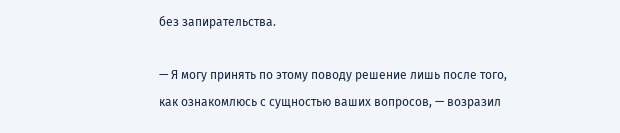без запирательства.

— Я могу принять по этому поводу решение лишь после того, как ознакомлюсь с сущностью ваших вопросов, — возразил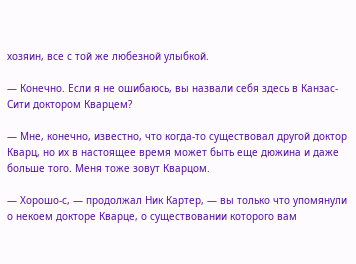хозяин, все с той же любезной улыбкой.

— Конечно. Если я не ошибаюсь, вы назвали себя здесь в Канзас-Сити доктором Кварцем?

— Мне, конечно, известно, что когда-то существовал другой доктор Кварц, но их в настоящее время может быть еще дюжина и даже больше того. Меня тоже зовут Кварцом.

— Хорошо-с, — продолжал Ник Картер, — вы только что упомянули о некоем докторе Кварце, о существовании которого вам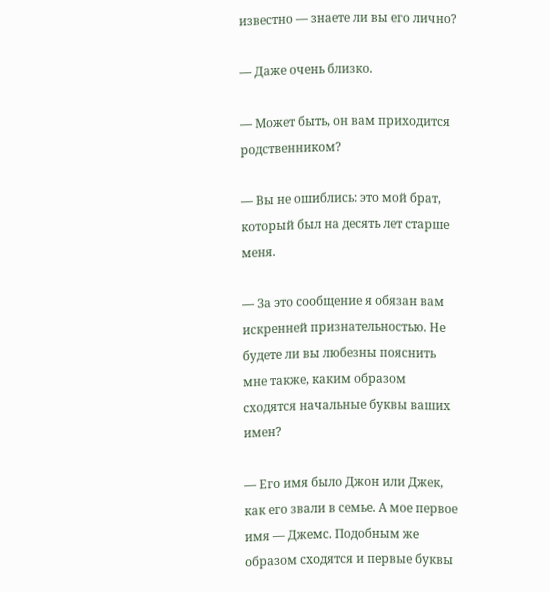известно — знаете ли вы его лично?

— Даже очень близко.

— Может быть, он вам приходится родственником?

— Вы не ошиблись: это мой брат, который был на десять лет старше меня.

— За это сообщение я обязан вам искренней признательностью. Не будете ли вы любезны пояснить мне также, каким образом сходятся начальные буквы ваших имен?

— Его имя было Джон или Джек, как его звали в семье. А мое первое имя — Джемс. Подобным же образом сходятся и первые буквы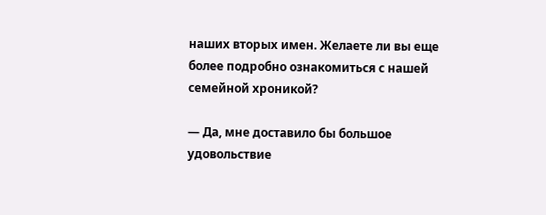наших вторых имен. Желаете ли вы еще более подробно ознакомиться с нашей семейной хроникой?

— Да, мне доставило бы большое удовольствие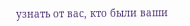узнать от вас, кто были ваши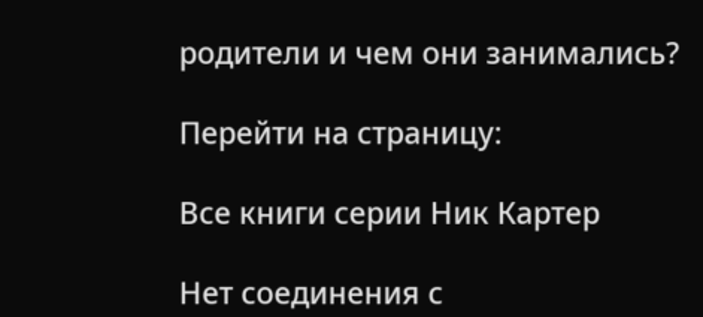родители и чем они занимались?

Перейти на страницу:

Все книги серии Ник Картер

Нет соединения с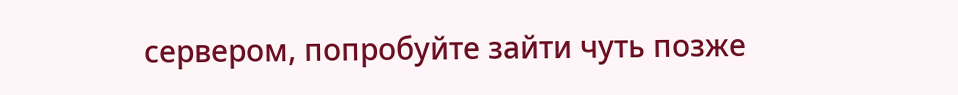сервером, попробуйте зайти чуть позже